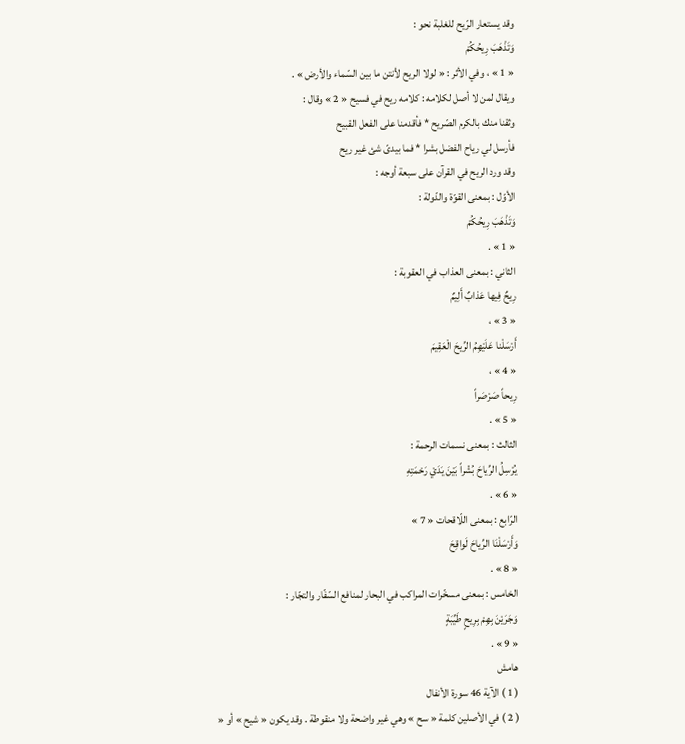وقد يستعار الرّيح للغلبة نحو :
وَتَذْهَبَ رِيحُكُمْ
« 1 » ، وفي الأثر : « لولا الريح لأنتن ما بين السّماء والأرض » .
ويقال لمن لا أصل لكلامه : كلامه ريح في فسيح « 2 » وقال :
وثقنا منك بالكرم الصّريح * فأقدمنا على الفعل القبيح
فأرسل لي رياح الفضل بشرا * فما بيدىّ شئ غير ريح
وقد ورد الريح في القرآن على سبعة أوجه :
الأوّل : بمعنى القوّة والدّولة :
وَتَذْهَبَ رِيحُكُمْ
« 1 » .
الثاني : بمعنى العذاب في العقوبة :
رِيحٌ فِيها عَذابٌ أَلِيمٌ
« 3 » ،
أَرْسَلْنا عَلَيْهِمُ الرِّيحَ الْعَقِيمَ
« 4 » ،
رِيحاً صَرْصَراً
« 5 » .
الثالث : بمعنى نسمات الرحمة :
يُرْسِلُ الرِّياحَ بُشْراً بَيْنَ يَدَيْ رَحْمَتِهِ
« 6 » .
الرّابع : بمعنى اللّاقحات « 7 »
وَأَرْسَلْنَا الرِّياحَ لَواقِحَ
« 8 » .
الخامس : بمعنى مسخّرات المراكب في البحار لمنافع السّفّار والتجّار :
وَجَرَيْنَ بِهِمْ بِرِيحٍ طَيِّبَةٍ
« 9 » .
هامش
( 1 ) الآية 46 سورة الأنفال
( 2 ) في الأصلين كلمة « سح » وهي غير واضحة ولا منقوطة . وقد يكون « شيح » أو «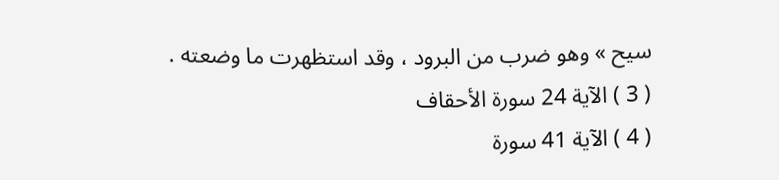سيح » وهو ضرب من البرود ، وقد استظهرت ما وضعته .
( 3 ) الآية 24 سورة الأحقاف
( 4 ) الآية 41 سورة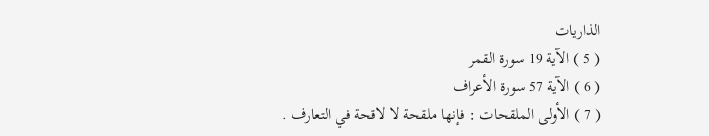الذاريات
( 5 ) الآية 19 سورة القمر
( 6 ) الآية 57 سورة الأعراف
( 7 ) الأولى الملقحات : فإنها ملقحة لا لاقحة في التعارف .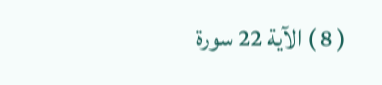( 8 ) الآية 22 سورة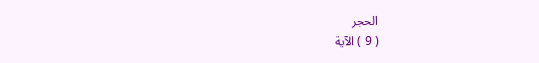الحجر
( 9 ) الآية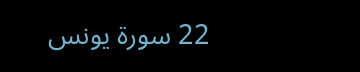22 سورة يونس